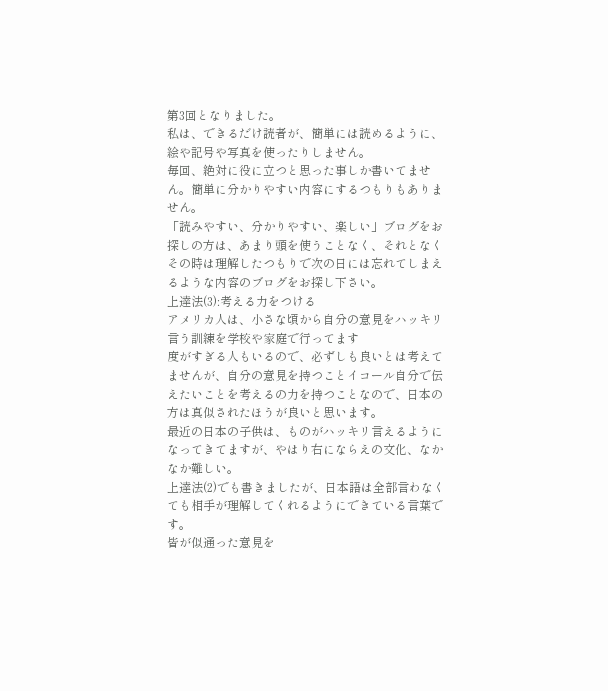第3回となりました。
私は、できるだけ読者が、簡単には読めるように、絵や記号や写真を使ったりしません。
毎回、絶対に役に立つと思った事しか書いてません。簡単に分かりやすい内容にするつもりもありません。
「読みやすい、分かりやすい、楽しい」ブログをお探しの方は、あまり頭を使うことなく、それとなくその時は理解したつもりで次の日には忘れてしまえるような内容のブログをお探し下さい。
上達法(3):考える力をつける
アメリカ人は、小さな頃から自分の意見をハッキリ言う訓練を学校や家庭で行ってます
度がすぎる人もいるので、必ずしも良いとは考えてませんが、自分の意見を持つことイコール自分で伝えたいことを考えるの力を持つことなので、日本の方は真似されたほうが良いと思います。
最近の日本の子供は、ものがハッキリ言えるようになってきてますが、やはり右にならえの文化、なかなか難しい。
上達法(2)でも書きましたが、日本語は全部言わなくても相手が理解してくれるようにできている言葉です。
皆が似通った意見を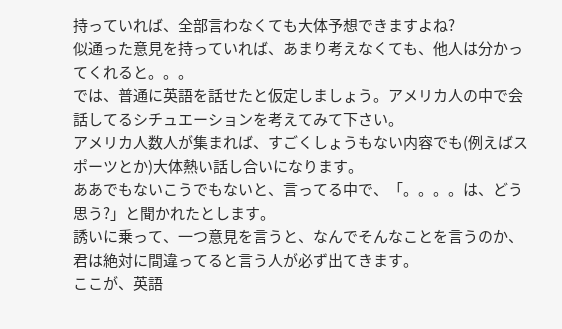持っていれば、全部言わなくても大体予想できますよね?
似通った意見を持っていれば、あまり考えなくても、他人は分かってくれると。。。
では、普通に英語を話せたと仮定しましょう。アメリカ人の中で会話してるシチュエーションを考えてみて下さい。
アメリカ人数人が集まれば、すごくしょうもない内容でも(例えばスポーツとか)大体熱い話し合いになります。
ああでもないこうでもないと、言ってる中で、「。。。。は、どう思う?」と聞かれたとします。
誘いに乗って、一つ意見を言うと、なんでそんなことを言うのか、君は絶対に間違ってると言う人が必ず出てきます。
ここが、英語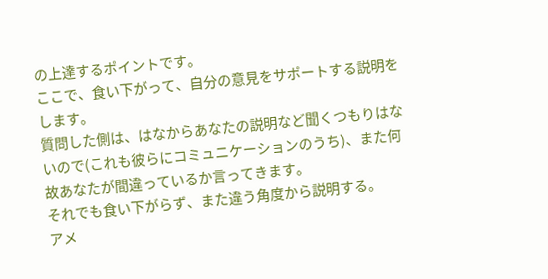の上達するポイントです。
ここで、食い下がって、自分の意見をサポートする説明をします。
質問した側は、はなからあなたの説明など聞くつもりはないので(これも彼らにコミュニケーションのうち)、また何故あなたが間違っているか言ってきます。
それでも食い下がらず、また違う角度から説明する。
アメ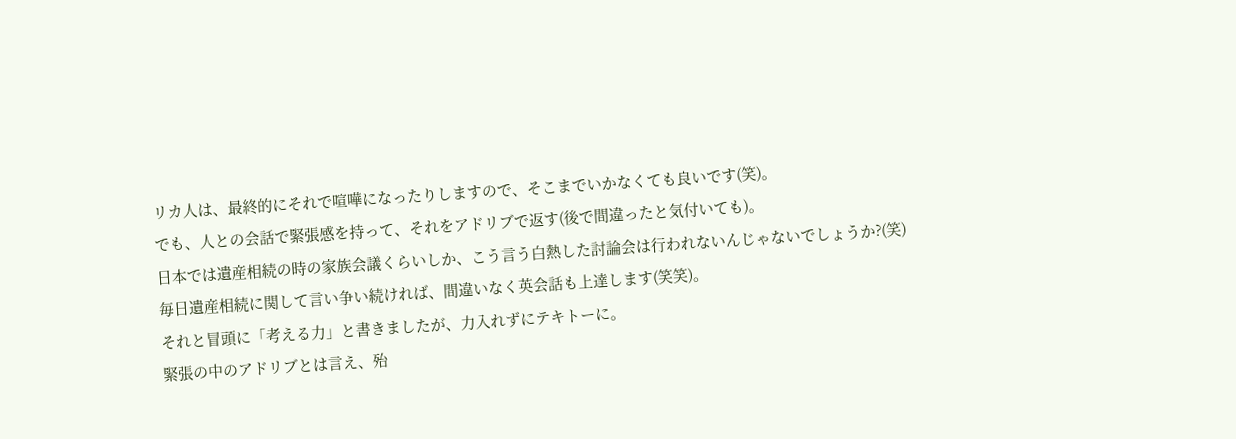リカ人は、最終的にそれで喧嘩になったりしますので、そこまでいかなくても良いです(笑)。
でも、人との会話で緊張感を持って、それをアドリブで返す(後で間違ったと気付いても)。
日本では遺産相続の時の家族会議くらいしか、こう言う白熱した討論会は行われないんじゃないでしょうか?(笑)
毎日遺産相続に関して言い争い続ければ、間違いなく英会話も上達します(笑笑)。
それと冒頭に「考える力」と書きましたが、力入れずにテキトーに。
緊張の中のアドリブとは言え、殆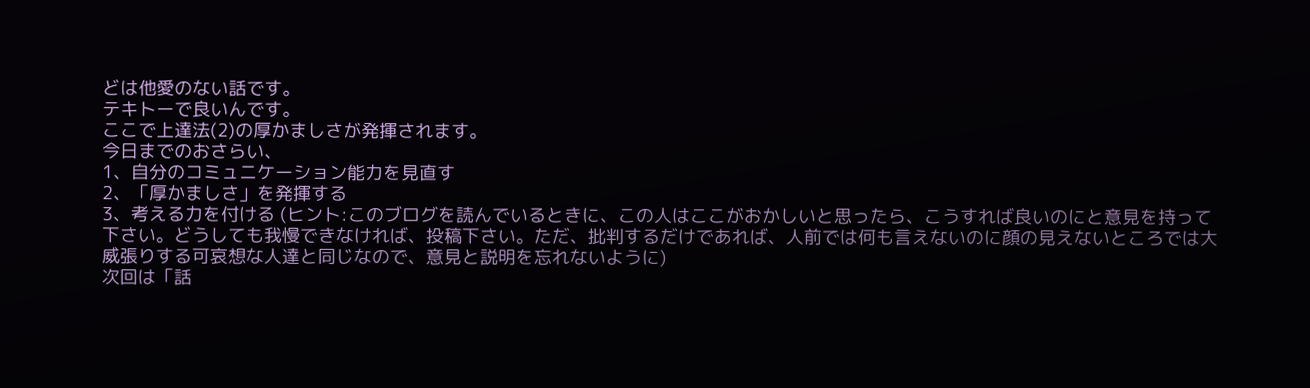どは他愛のない話です。
テキトーで良いんです。
ここで上達法(2)の厚かましさが発揮されます。
今日までのおさらい、
1、自分のコミュニケーション能力を見直す
2、「厚かましさ」を発揮する
3、考える力を付ける (ヒント:このブログを読んでいるときに、この人はここがおかしいと思ったら、こうすれば良いのにと意見を持って下さい。どうしても我慢できなければ、投稿下さい。ただ、批判するだけであれば、人前では何も言えないのに顔の見えないところでは大威張りする可哀想な人達と同じなので、意見と説明を忘れないように)
次回は「話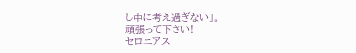し中に考え過ぎない」。
頑張って下さい!
セロニアス